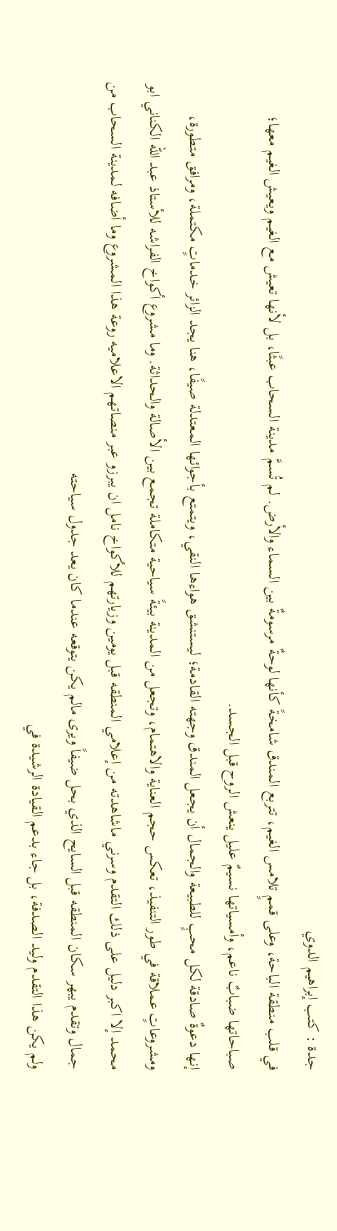جدة : كتب إبراهيم الدوي
في قلب منطقة الباحة، وعلى قممٍ تلامس الغيم، تتربع المندق شامخةً كأنها لوحةٌ مرسومةٌ بين السماء والأرض. لم تُسمَّ مدينة السحاب عبثًا، بل لأنها تعيش مع الغيم ويعيش الغيم معها؛ صباحاتها ضبابٌ ناعم، وأمسياتها نسيمٌ عليل ينعش الروح قبل الجسد.
إنها دعوةٌ صادقة لكل محبٍ للطبيعة والجمال أن يجعل المندق وجهته القادمة؛ ليستنشق هواءها النقي، ويتمتع بأجوائها المعتدلة صيفًا، هنا يجد الزائر خدماتٍ مكتملة، ومرافق متطورة، ومشروعاتٍ عملاقة في طور التنفيذ، تعكس حجم العناية والاهتمام، وتجعل من المدينة بيئةً سياحية متكاملة تجمع بين الأصالة والحداثة. وما مشروع أكواخ الفراشه للأستاذ عبد الله الكناني ابو محمد إلا اكبر دليل على ذلك التقدم وسرني ماشاهدته من إعلامي المنطقه قبل يومين وزيارتهم للأكواخ نامل ان يبرزو عبر منصاتهم الاعلاميه روعة هذا المشروع وما أضافه لمدينة السحاب من جمال وتقدم يبهر سكان المنطقه قبل السايح الذي بحل ضيفاً ويرى مالم يكن يتوقعه عندما كان يعد جدول سياحته
ولم يكن هذا التقدم وليد الصدفة، بل جاء بدعم القيادة الرشيدة في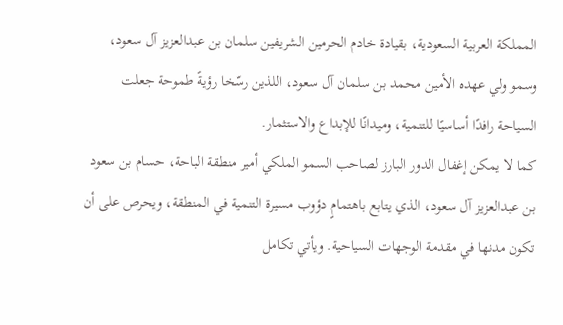المملكة العربية السعودية، بقيادة خادم الحرمين الشريفين سلمان بن عبدالعزيز آل سعود، وسمو ولي عهده الأمين محمد بن سلمان آل سعود، اللذين رسّخا رؤيةً طموحة جعلت السياحة رافدًا أساسيًا للتنمية، وميدانًا للإبداع والاستثمار.
كما لا يمكن إغفال الدور البارز لصاحب السمو الملكي أمير منطقة الباحة، حسام بن سعود بن عبدالعزيز آل سعود، الذي يتابع باهتمامٍ دؤوب مسيرة التنمية في المنطقة، ويحرص على أن تكون مدنها في مقدمة الوجهات السياحية. ويأتي تكامل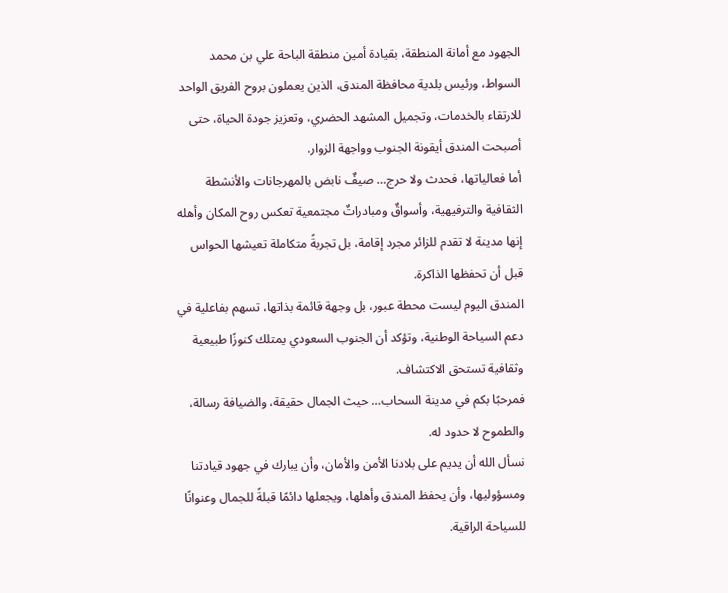الجهود مع أمانة المنطقة، بقيادة أمين منطقة الباحة علي بن محمد السواط، ورئيس بلدية محافظة المندق، الذين يعملون بروح الفريق الواحد للارتقاء بالخدمات، وتجميل المشهد الحضري، وتعزيز جودة الحياة، حتى أصبحت المندق أيقونة الجنوب وواجهة الزوار.
أما فعالياتها، فحدث ولا حرج… صيفٌ نابض بالمهرجانات والأنشطة الثقافية والترفيهية، وأسواقٌ ومبادراتٌ مجتمعية تعكس روح المكان وأهله إنها مدينة لا تقدم للزائر مجرد إقامة، بل تجربةً متكاملة تعيشها الحواس قبل أن تحفظها الذاكرة.
المندق اليوم ليست محطة عبور، بل وجهة قائمة بذاتها، تسهم بفاعلية في دعم السياحة الوطنية، وتؤكد أن الجنوب السعودي يمتلك كنوزًا طبيعية وثقافية تستحق الاكتشاف.
فمرحبًا بكم في مدينة السحاب… حيث الجمال حقيقة، والضيافة رسالة، والطموح لا حدود له.
نسأل الله أن يديم على بلادنا الأمن والأمان، وأن يبارك في جهود قيادتنا ومسؤوليها، وأن يحفظ المندق وأهلها، ويجعلها دائمًا قبلةً للجمال وعنوانًا للسياحة الراقية.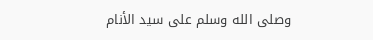وصلى الله وسلم على سيد الأنام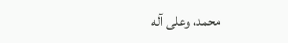محمد، وعلى آله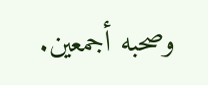وصحبه أجمعين.